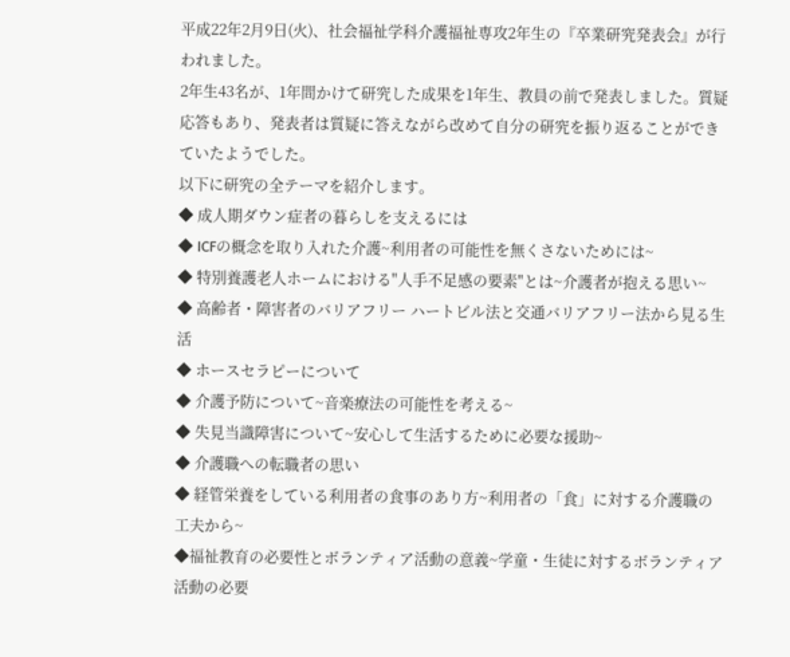平成22年2月9日(火)、社会福祉学科介護福祉専攻2年生の『卒業研究発表会』が行われました。
2年生43名が、1年間かけて研究した成果を1年生、教員の前で発表しました。質疑応答もあり、発表者は質疑に答えながら改めて自分の研究を振り返ることができていたようでした。
以下に研究の全テーマを紹介します。
◆ 成人期ダウン症者の暮らしを支えるには
◆ ICFの概念を取り入れた介護~利用者の可能性を無くさないためには~
◆ 特別養護老人ホームにおける"人手不足感の要素"とは~介護者が抱える思い~
◆ 高齢者・障害者のバリアフリー ハートビル法と交通バリアフリー法から見る生活
◆ ホースセラピーについて
◆ 介護予防について~音楽療法の可能性を考える~
◆ 失見当識障害について~安心して生活するために必要な援助~
◆ 介護職への転職者の思い
◆ 経管栄養をしている利用者の食事のあり方~利用者の「食」に対する介護職の工夫から~
◆福祉教育の必要性とボランティア活動の意義~学童・生徒に対するボランティア活動の必要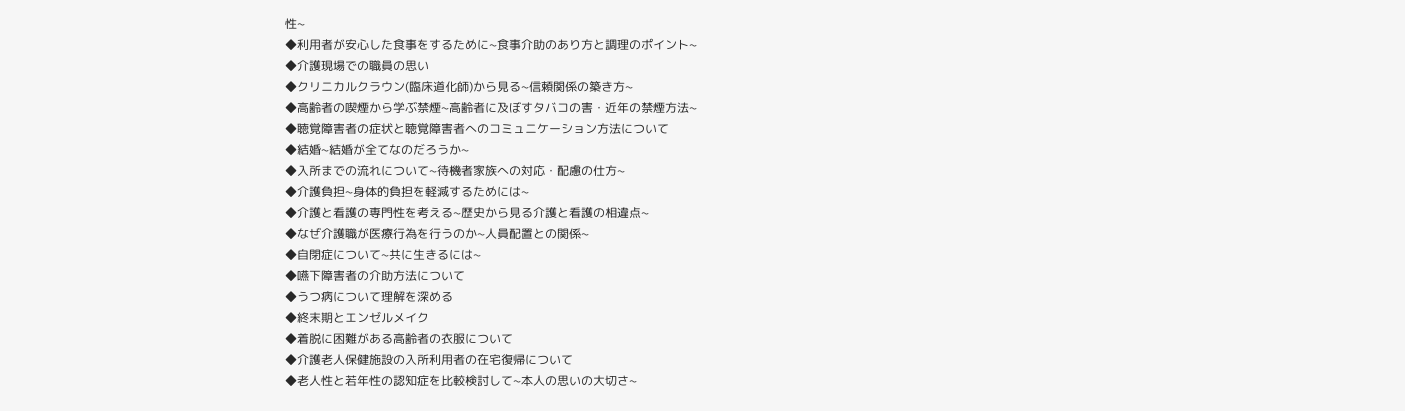性~
◆利用者が安心した食事をするために~食事介助のあり方と調理のポイント~
◆介護現場での職員の思い
◆クリニカルクラウン(臨床道化師)から見る~信頼関係の築き方~
◆高齢者の喫煙から学ぶ禁煙~高齢者に及ぼすタバコの害・近年の禁煙方法~
◆聴覚障害者の症状と聴覚障害者へのコミュニケーション方法について
◆結婚~結婚が全てなのだろうか~
◆入所までの流れについて~待機者家族への対応・配慮の仕方~
◆介護負担~身体的負担を軽減するためには~
◆介護と看護の専門性を考える~歴史から見る介護と看護の相違点~
◆なぜ介護職が医療行為を行うのか~人員配置との関係~
◆自閉症について~共に生きるには~
◆嚥下障害者の介助方法について
◆うつ病について理解を深める
◆終末期とエンゼルメイク
◆着脱に困難がある高齢者の衣服について
◆介護老人保健施設の入所利用者の在宅復帰について
◆老人性と若年性の認知症を比較検討して~本人の思いの大切さ~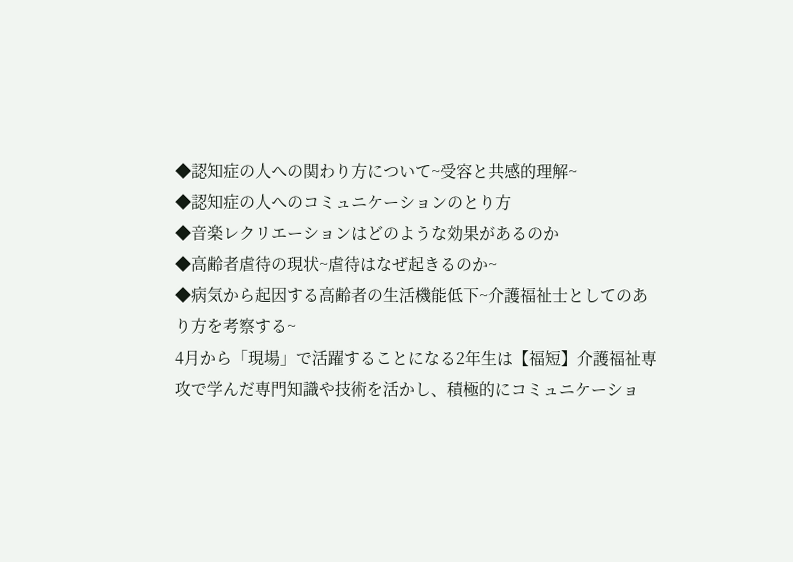◆認知症の人への関わり方について~受容と共感的理解~
◆認知症の人へのコミュニケーションのとり方
◆音楽レクリエーションはどのような効果があるのか
◆高齢者虐待の現状~虐待はなぜ起きるのか~
◆病気から起因する高齢者の生活機能低下~介護福祉士としてのあり方を考察する~
4月から「現場」で活躍することになる2年生は【福短】介護福祉専攻で学んだ専門知識や技術を活かし、積極的にコミュニケーショ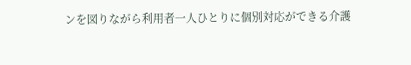ンを図りながら利用者一人ひとりに個別対応ができる介護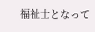福祉士となって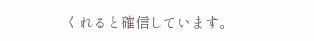くれると確信しています。